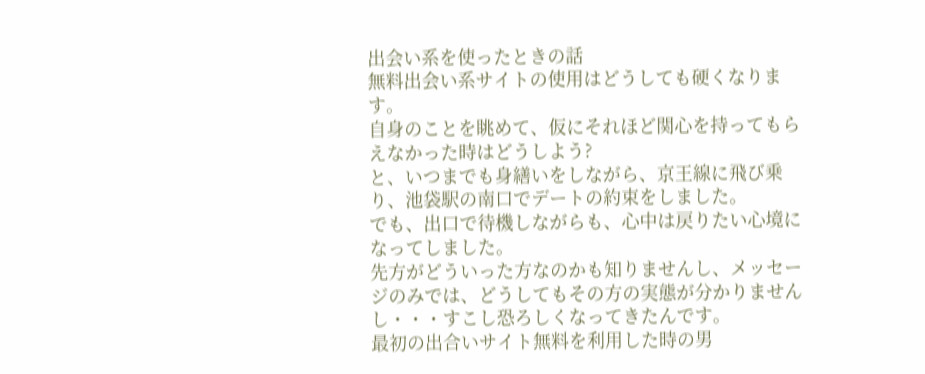出会い系を使ったときの話
無料出会い系サイトの使用はどうしても硬くなります。
自身のことを眺めて、仮にそれほど関心を持ってもらえなかった時はどうしよう?
と、いつまでも身繕いをしながら、京王線に飛び乗り、池袋駅の南口でデートの約束をしました。
でも、出口で待機しながらも、心中は戻りたい心境になってしました。
先方がどういった方なのかも知りませんし、メッセージのみでは、どうしてもその方の実態が分かりませんし・・・すこし恐ろしくなってきたんです。
最初の出合いサイト無料を利用した時の男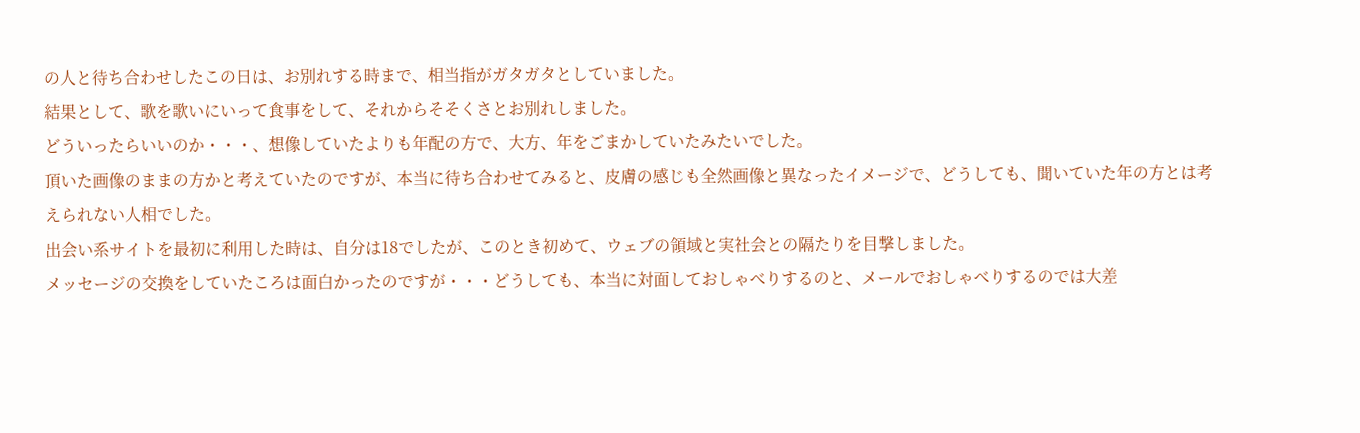の人と待ち合わせしたこの日は、お別れする時まで、相当指がガタガタとしていました。
結果として、歌を歌いにいって食事をして、それからそそくさとお別れしました。
どういったらいいのか・・・、想像していたよりも年配の方で、大方、年をごまかしていたみたいでした。
頂いた画像のままの方かと考えていたのですが、本当に待ち合わせてみると、皮膚の感じも全然画像と異なったイメージで、どうしても、聞いていた年の方とは考えられない人相でした。
出会い系サイトを最初に利用した時は、自分は18でしたが、このとき初めて、ウェブの領域と実社会との隔たりを目撃しました。
メッセージの交換をしていたころは面白かったのですが・・・どうしても、本当に対面しておしゃべりするのと、メールでおしゃべりするのでは大差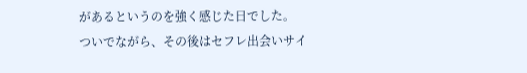があるというのを強く感じた日でした。
ついでながら、その後はセフレ出会いサイ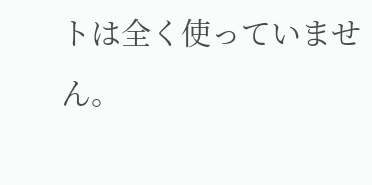トは全く使っていません。